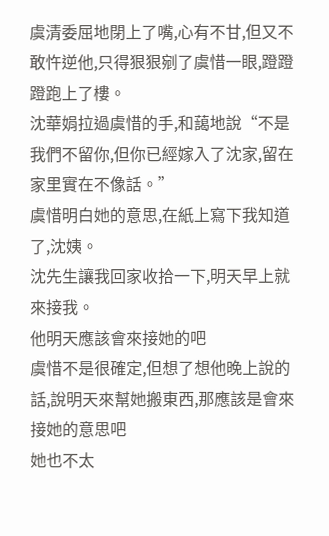虞清委屈地閉上了嘴,心有不甘,但又不敢忤逆他,只得狠狠剜了虞惜一眼,蹬蹬蹬跑上了樓。
沈華娟拉過虞惜的手,和藹地說“不是我們不留你,但你已經嫁入了沈家,留在家里實在不像話。”
虞惜明白她的意思,在紙上寫下我知道了,沈姨。
沈先生讓我回家收拾一下,明天早上就來接我。
他明天應該會來接她的吧
虞惜不是很確定,但想了想他晚上說的話,說明天來幫她搬東西,那應該是會來接她的意思吧
她也不太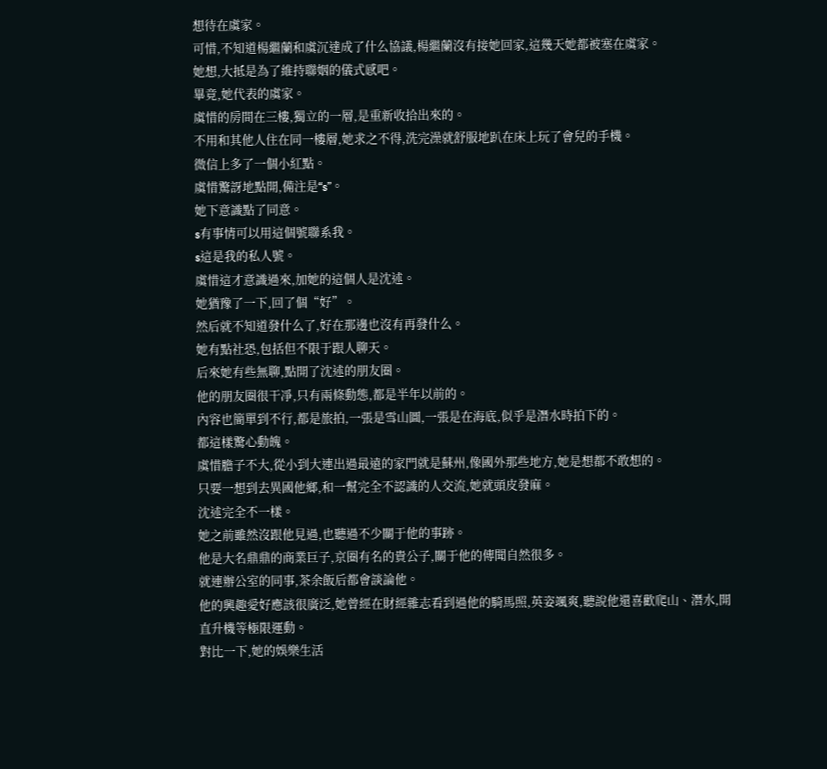想待在虞家。
可惜,不知道楊繼蘭和虞沉達成了什么協議,楊繼蘭沒有接她回家,這幾天她都被塞在虞家。
她想,大抵是為了維持聯姻的儀式感吧。
畢竟,她代表的虞家。
虞惜的房間在三樓,獨立的一層,是重新收拾出來的。
不用和其他人住在同一樓層,她求之不得,洗完澡就舒服地趴在床上玩了會兒的手機。
微信上多了一個小紅點。
虞惜驚訝地點開,備注是“s”。
她下意識點了同意。
s有事情可以用這個號聯系我。
s這是我的私人號。
虞惜這才意識過來,加她的這個人是沈述。
她猶豫了一下,回了個“好”。
然后就不知道發什么了,好在那邊也沒有再發什么。
她有點社恐,包括但不限于跟人聊天。
后來她有些無聊,點開了沈述的朋友圈。
他的朋友圈很干凈,只有兩條動態,都是半年以前的。
內容也簡單到不行,都是旅拍,一張是雪山圖,一張是在海底,似乎是潛水時拍下的。
都這樣驚心動魄。
虞惜膽子不大,從小到大連出過最遠的家門就是蘇州,像國外那些地方,她是想都不敢想的。
只要一想到去異國他鄉,和一幫完全不認識的人交流,她就頭皮發麻。
沈述完全不一樣。
她之前雖然沒跟他見過,也聽過不少關于他的事跡。
他是大名鼎鼎的商業巨子,京圈有名的貴公子,關于他的傳聞自然很多。
就連辦公室的同事,茶余飯后都會談論他。
他的興趣愛好應該很廣泛,她曾經在財經雜志看到過他的騎馬照,英姿颯爽,聽說他還喜歡爬山、潛水,開直升機等極限運動。
對比一下,她的娛樂生活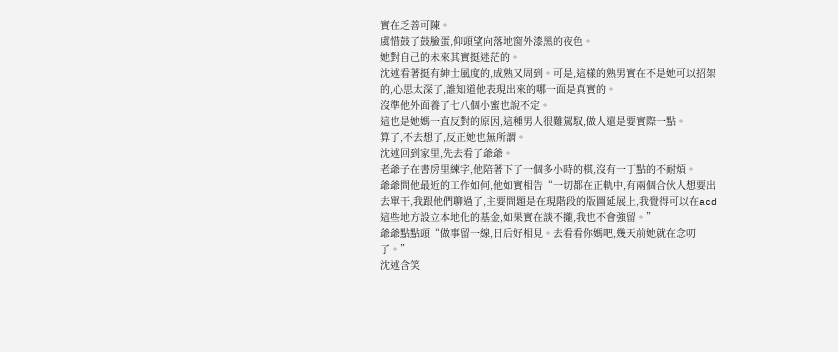實在乏善可陳。
虞惜鼓了鼓臉蛋,仰頭望向落地窗外漆黑的夜色。
她對自己的未來其實挺迷茫的。
沈述看著挺有紳士風度的,成熟又周到。可是,這樣的熟男實在不是她可以招架的,心思太深了,誰知道他表現出來的哪一面是真實的。
沒準他外面養了七八個小蜜也說不定。
這也是她媽一直反對的原因,這種男人很難駕馭,做人還是要實際一點。
算了,不去想了,反正她也無所謂。
沈述回到家里,先去看了爺爺。
老爺子在書房里練字,他陪著下了一個多小時的棋,沒有一丁點的不耐煩。
爺爺問他最近的工作如何,他如實相告“一切都在正軌中,有兩個合伙人想要出去單干,我跟他們聊過了,主要問題是在現階段的版圖延展上,我覺得可以在acd這些地方設立本地化的基金,如果實在談不攏,我也不會強留。”
爺爺點點頭“做事留一線,日后好相見。去看看你媽吧,幾天前她就在念叨了。”
沈述含笑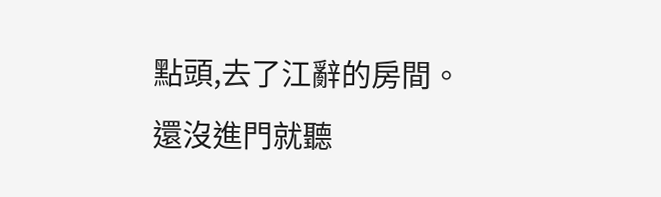點頭,去了江辭的房間。
還沒進門就聽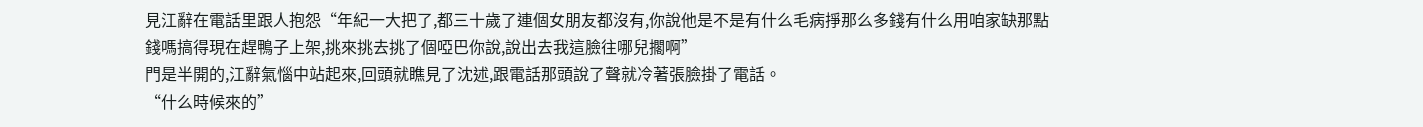見江辭在電話里跟人抱怨“年紀一大把了,都三十歲了連個女朋友都沒有,你說他是不是有什么毛病掙那么多錢有什么用咱家缺那點錢嗎搞得現在趕鴨子上架,挑來挑去挑了個啞巴你說,說出去我這臉往哪兒擱啊”
門是半開的,江辭氣惱中站起來,回頭就瞧見了沈述,跟電話那頭說了聲就冷著張臉掛了電話。
“什么時候來的”